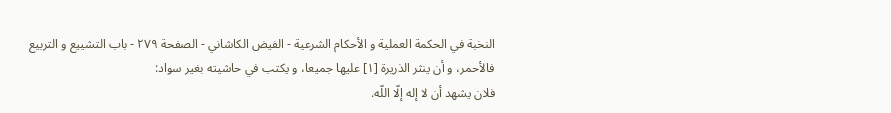النخبة في الحكمة العملية و الأحكام الشرعية - الفيض الكاشاني - الصفحة ٢٧٩ - باب التشييع و التربيع
فالأحمر، و أن ينثر الذريرة [١] عليها جميعا، و يكتب في حاشيته بغير سواد:
فلان يشهد أن لا إله إلّا اللّه.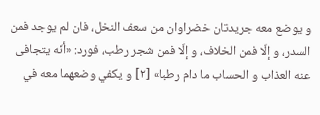و يوضع معه جريدتان خضراوان من سعف النخل، فان لم يوجد فمن السدر، و إلّا فمن الخلاف، و إلّا فمن شجر رطب، فورد: «أنّه يتجافى عنه العذاب و الحساب ما دام رطبا» [٢] و يكفي وضعهما معه في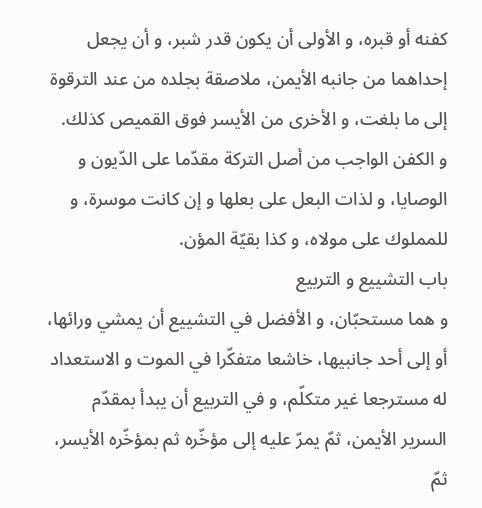كفنه أو قبره، و الأولى أن يكون قدر شبر، و أن يجعل إحداهما من جانبه الأيمن، ملاصقة بجلده من عند الترقوة إلى ما بلغت، و الأخرى من الأيسر فوق القميص كذلك.
و الكفن الواجب من أصل التركة مقدّما على الدّيون و الوصايا، و لذات البعل على بعلها و إن كانت موسرة، و للمملوك على مولاه، و كذا بقيّة المؤن.
باب التشييع و التربيع
و هما مستحبّان، و الأفضل في التشييع أن يمشي ورائها، أو إلى أحد جانبيها، خاشعا متفكّرا في الموت و الاستعداد له مسترجعا غير متكلّم، و في التربيع أن يبدأ بمقدّم السرير الأيمن، ثمّ يمرّ عليه إلى مؤخّره ثم بمؤخّره الأيسر، ثمّ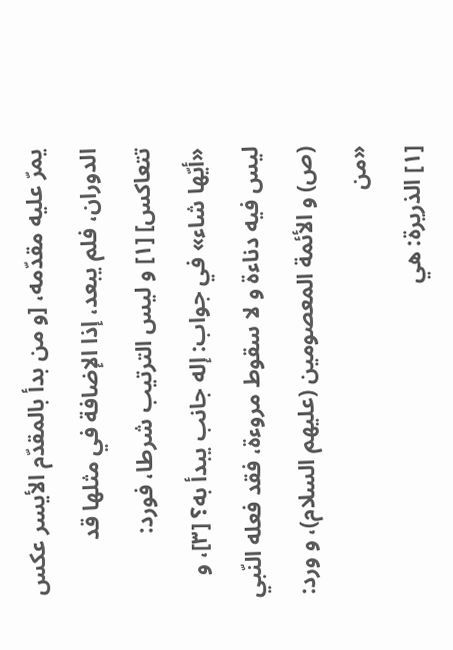يمرّ عليه مقدّمه، [و من بدأ بالمقدّم الأيسر عكس الدوران، فلم يبعد، إذا الإضافة في مثلها قد تتعاكس] [١] و ليس الترتيب شرطا، فورد:
«أيّها شاء» في جواب: إله جانب يبدأ به؟ [٣]، و ليس فيه دناءة و لا سقوط مروءة، فقد فعله النّبي (ص) و الأئمة المعصومين (عليهم السلام)، و ورد: «من
[١] الذريرة: هي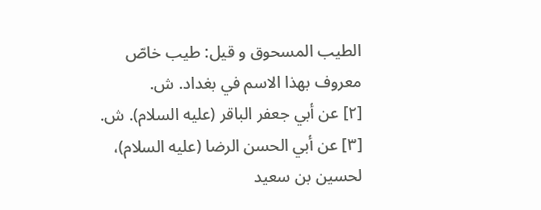الطيب المسحوق و قيل: طيب خاصّ معروف بهذا الاسم في بغداد. ش.
[٢] عن أبي جعفر الباقر (عليه السلام). ش.
[٣] عن أبي الحسن الرضا (عليه السلام)، لحسين بن سعيد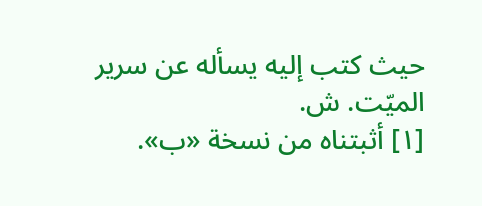حيث كتب إليه يسأله عن سرير الميّت. ش.
[١] أثبتناه من نسخة «ب».